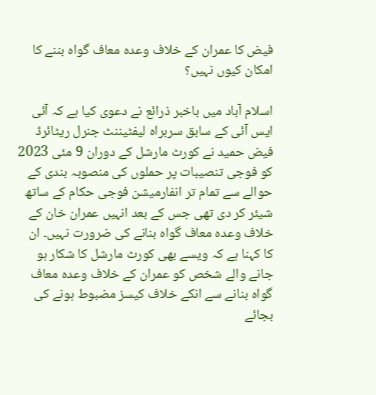فیض کا عمران کے خلاف وعدہ معاف گواہ بننے کا امکان کیوں نہیں؟

اسلام آباد میں باخبر ذرائع نے دعوی کیا ہے کہ آئی ایس آئی کے سابق سربراہ لیفٹیننٹ جنرل ریٹائرڈ فیض حمید نے کورٹ مارشل کے دوران 9 مئی 2023 کو فوجی تنصیبات پر حملوں کی منصوبہ بندی کے حوالے سے تمام تر انفارمیشن فوجی حکام کے ساتھ شیئر کر دی تھی جس کے بعد انہیں عمران خان کے خلاف وعدہ معاف گواہ بنانے کی ضرورت نہیں۔ ان کا کہنا ہے کہ ویسے بھی کورٹ مارشل کا شکار ہو جانے والے شخص کو عمران کے خلاف وعدہ معاف گواہ بنانے سے انکے خلاف کیسز مضبوط ہونے کی بجائے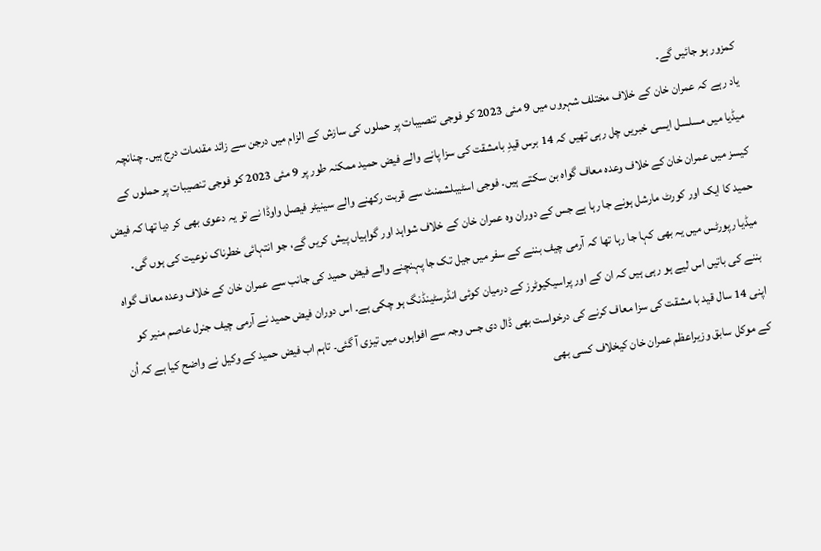کمزور ہو جائیں گے۔
یاد رہے کہ عمران خان کے خلاف مختلف شہروں میں 9 مئی 2023 کو فوجی تنصیبات پر حملوں کی سازش کے الزام میں درجن سے زائد مقدمات درج ہیں۔ چنانچہ میڈیا میں مسلسل ایسی خبریں چل رہی تھیں کہ 14 برس قیدِ بامشقت کی سزا پانے والے فیض حمید ممکنہ طور پر 9 مئی 2023 کو فوجی تنصیبات پر حملوں کے کیسز میں عمران خان کے خلاف وعدہ معاف گواہ بن سکتے ہیں۔ فوجی اسٹیبلشمنٹ سے قربت رکھنے والے سینیٹر فیصل واوڈا نے تو یہ دعوی بھی کر دیا تھا کہ فیض حمید کا ایک اور کورٹ مارشل ہونے جا رہا ہے جس کے دوران وہ عمران خان کے خلاف شواہد اور گواہیاں پیش کریں گے، جو انتہائی خطرناک نوعیت کی ہوں گی۔
میڈیا رپورٹس میں یہ بھی کہا جا رہا تھا کہ آرمی چیف بننے کے سفر میں جیل تک جا پہنچنے والے فیض حمید کی جانب سے عمران خان کے خلاف وعدہ معاف گواہ بننے کی باتیں اس لیے ہو رہی ہیں کہ ان کے اور پراسیکیوٹرز کے درمیان کوئی انڈرسٹینڈنگ ہو چکی ہے۔ اس دوران فیض حمید نے آرمی چیف جنرل عاصم منیر کو اپنی 14 سال قید با مشقت کی سزا معاف کرنے کی درخواست بھی ڈال دی جس وجہ سے افواہوں میں تیزی آ گئی۔ تاہم اب فیض حمید کے وکیل نے واضح کیا ہے کہ اُن کے موکل سابق وزیراعظم عمران خان کیخلاف کسی بھی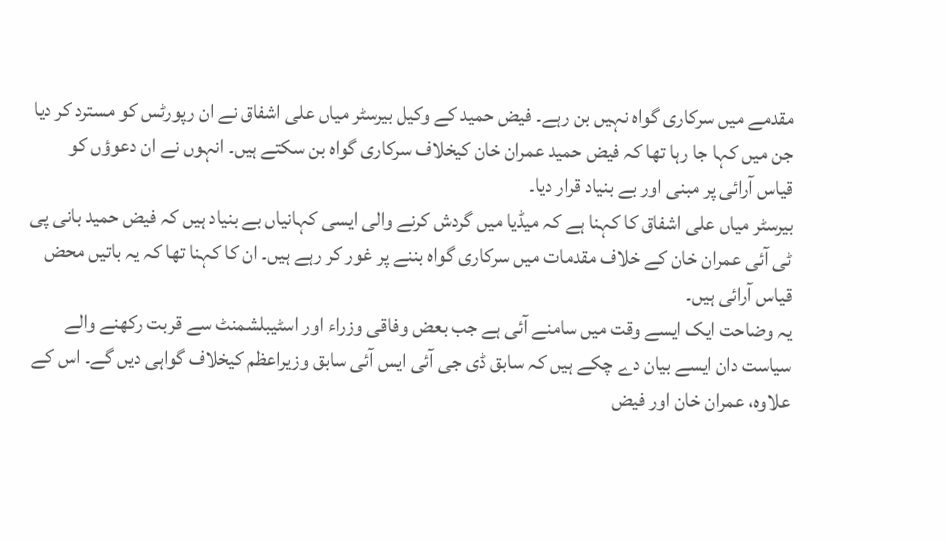مقدمے میں سرکاری گواہ نہیں بن رہے۔ فیض حمید کے وکیل بیرسٹر میاں علی اشفاق نے ان رپورٹس کو مسترد کر دیا جن میں کہا جا رہا تھا کہ فیض حمید عمران خان کیخلاف سرکاری گواہ بن سکتے ہیں۔ انہوں نے ان دعوؤں کو قیاس آرائی پر مبنی اور بے بنیاد قرار دیا۔
بیرسٹر میاں علی اشفاق کا کہنا ہے کہ میڈیا میں گردش کرنے والی ایسی کہانیاں بے بنیاد ہیں کہ فیض حمید بانی پی ٹی آئی عمران خان کے خلاف مقدمات میں سرکاری گواہ بننے پر غور کر رہے ہیں۔ ان کا کہنا تھا کہ یہ باتیں محض قیاس آرائی ہیں۔
یہ وضاحت ایک ایسے وقت میں سامنے آئی ہے جب بعض وفاقی وزراء اور اسٹیبلشمنٹ سے قربت رکھنے والے سیاست دان ایسے بیان دے چکے ہیں کہ سابق ڈی جی آئی ایس آئی سابق وزیراعظم کیخلاف گواہی دیں گے۔ اس کے علاوہ، عمران خان اور فیض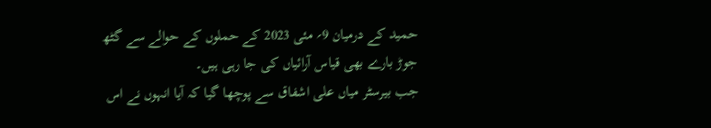حمید کے درمیان 9؍ مئی 2023 کے حملوں کے حوالے سے گٹھ جوڑ بارے بھی قیاس آرائیاں کی جا رہی ہیں۔
جب بیرسٹر میاں علی اشفاق سے پوچھا گیا کہ آیا انہوں نے اس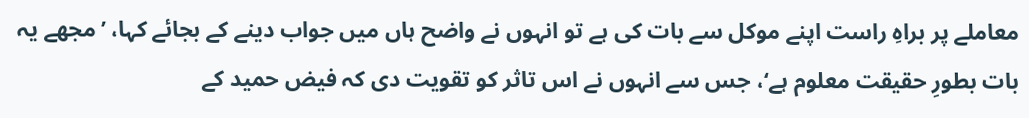معاملے پر براہِ راست اپنے موکل سے بات کی ہے تو انہوں نے واضح ہاں میں جواب دینے کے بجائے کہا، ’مجھے یہ بات بطورِ حقیقت معلوم ہے‘، جس سے انہوں نے اس تاثر کو تقویت دی کہ فیض حمید کے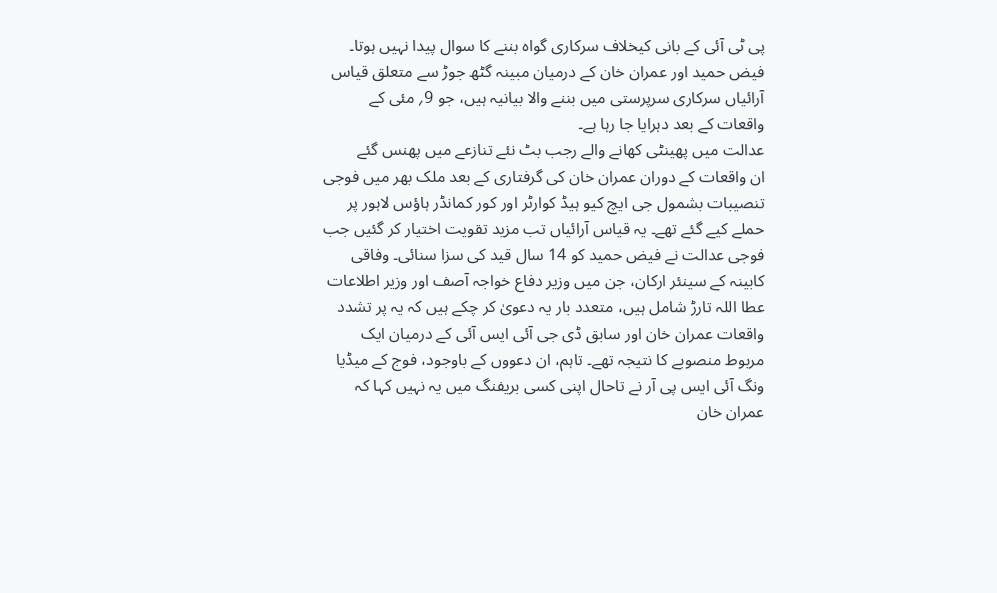پی ٹی آئی کے بانی کیخلاف سرکاری گواہ بننے کا سوال پیدا نہیں ہوتا۔ فیض حمید اور عمران خان کے درمیان مبینہ گٹھ جوڑ سے متعلق قیاس آرائیاں سرکاری سرپرستی میں بننے والا بیانیہ ہیں، جو 9؍ مئی کے واقعات کے بعد دہرایا جا رہا ہے۔
عدالت میں پھینٹی کھانے والے رجب بٹ نئے تنازعے میں پھنس گئے
ان واقعات کے دوران عمران خان کی گرفتاری کے بعد ملک بھر میں فوجی تنصیبات بشمول جی ایچ کیو ہیڈ کوارٹر اور کور کمانڈر ہاؤس لاہور پر حملے کیے گئے تھے۔ یہ قیاس آرائیاں تب مزید تقویت اختیار کر گئیں جب فوجی عدالت نے فیض حمید کو 14 سال قید کی سزا سنائی۔ وفاقی کابینہ کے سینئر ارکان، جن میں وزیر دفاع خواجہ آصف اور وزیر اطلاعات عطا اللہ تارڑ شامل ہیں، متعدد بار یہ دعویٰ کر چکے ہیں کہ یہ پر تشدد واقعات عمران خان اور سابق ڈی جی آئی ایس آئی کے درمیان ایک مربوط منصوبے کا نتیجہ تھے۔ تاہم، ان دعووں کے باوجود، فوج کے میڈیا ونگ آئی ایس پی آر نے تاحال اپنی کسی بریفنگ میں یہ نہیں کہا کہ عمران خان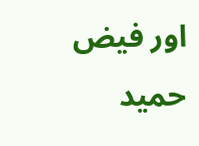اور فیض حمید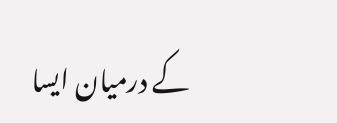کے درمیان ایسا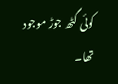کوئی گٹھ جوڑ موجود تھا۔